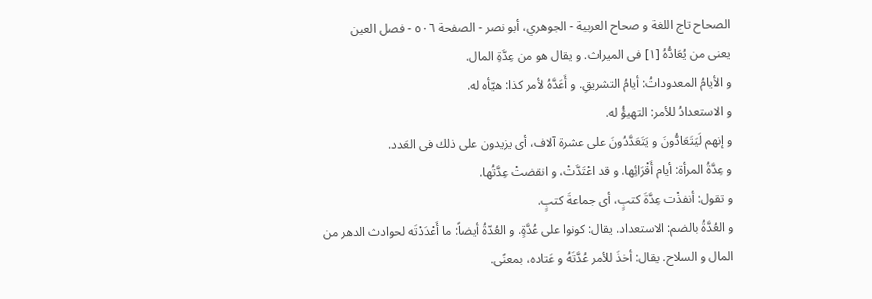الصحاح تاج اللغة و صحاح العربية - الجوهري، أبو نصر - الصفحة ٥٠٦ - فصل العين
يعنى من يُعَادُّهُ [١] فى الميراث. و يقال هو من عِدَّةِ المال.
و الأيامُ المعدوداتُ: أيامُ التشريقِ. و أَعَدَّهُ لأمر كذا: هيّأه له.
و الاستعدادُ للأمر: التهيؤُ له.
و إنهم لَيَتَعَادُّونَ و يَتَعَدَّدُونَ على عشرة آلاف، أى يزيدون على ذلك فى العَدد.
و عِدَّةُ المرأة: أيام أَقْرَائِها. و قد اعْتَدَّتْ، و انقضتْ عِدَّتُها.
و تقول: أنفذْت عِدَّةَ كتبٍ، أى جماعةَ كتبٍ.
و العُدَّةُ بالضم: الاستعداد. يقال: كونوا على عُدَّةٍ. و العُدّةُ أيضاً: ما أَعْدَدْتَه لحوادث الدهر من المال و السلاح. يقال: أخذَ للأمر عُدَّتَهُ و عَتاده، بمعنًى.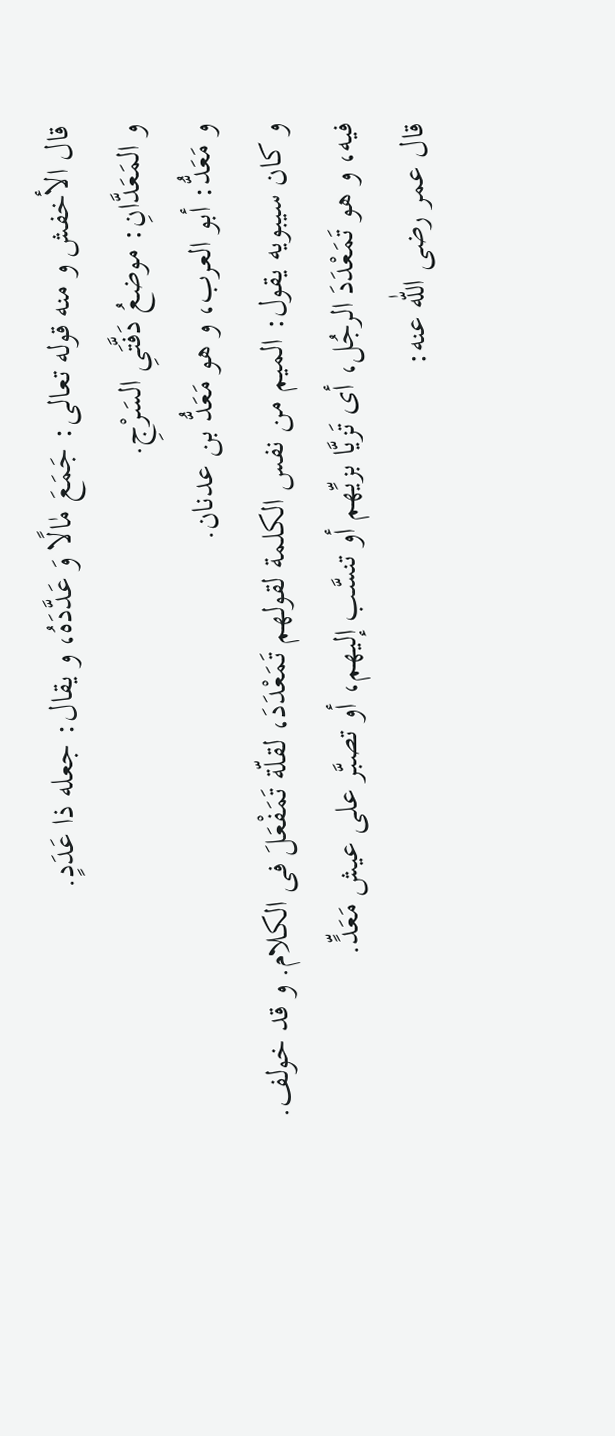قال الأخفش و منه قوله تعالى: جَمَعَ مٰالًا وَ عَدَّدَهُ، و يقال: جعله ذا عَدَدٍ.
و المَعَدَّانِ: موضعُ دَفَّتَىِ السَرْجِ.
و مَعَدُّ: أبو العرب، و هو مَعَدُّ بن عدنان.
و كان سيبويه يقول: الميم من نفس الكلمة لقولهم تَمَعْدَدَ، لقلّة تَمَفْعَلَ فى الكلام. و قد خولف.
فيه، و هو تَمَعْدَدَ الرجُل، أى تَزيَّا بزيِّهم أو تنسَّب إليهم، أو تصبَّر على عيش مَعَدٍّ.
قال عمر رضى اللّٰه عنه: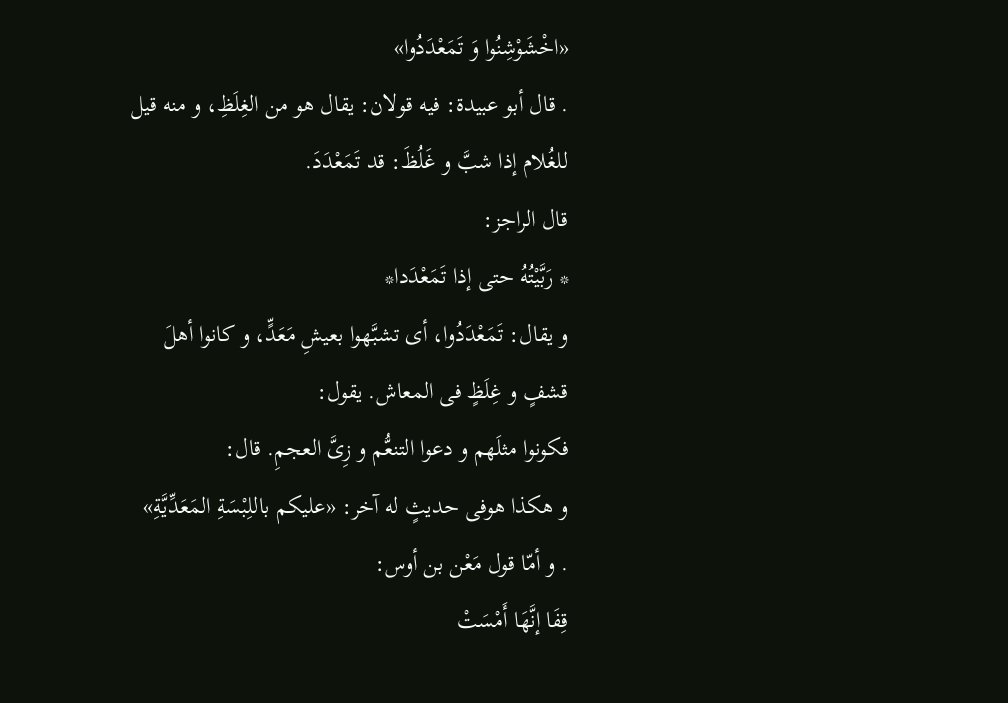«اخْشَوْشِنُوا وَ تَمَعْدَدُوا»
. قال أبو عبيدة: فيه قولان: يقال هو من الغِلَظِ، و منه قيل للغُلام إذا شبَّ و غَلُظَ: قد تَمَعْدَدَ.
قال الراجز:
* رَبَّيْتُهُ حتى إذا تَمَعْدَدا*
و يقال: تَمَعْدَدُوا، أى تشبَّهوا بعيشِ مَعَدٍّ، و كانوا أهلَ قشفٍ و غِلَظٍ فى المعاش. يقول:
فكونوا مثلَهم و دعوا التنعُّم و زِىَّ العجمِ. قال:
و هكذا هوفى حديثٍ له آخر: «عليكم باللِبْسَةِ المَعَدِّيَّةِ»
. و أمّا قول مَعْن بن أوس:
قِفَا إنَّهَا أَمْسَتْ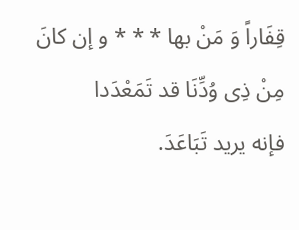قِفَاراً وَ مَنْ بها * * * و إن كانَ مِنْ ذِى وُدِّنَا قد تَمَعْدَدا
فإنه يريد تَبَاعَدَ.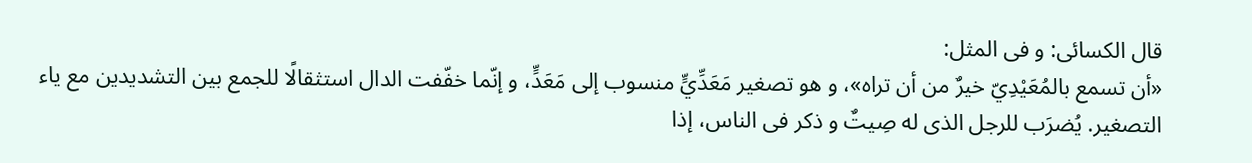قال الكسائى: و فى المثل:
«أن تسمع بالمُعَيْدِيّ خيرٌ من أن تراه»، و هو تصغير مَعَدِّيٍّ منسوب إلى مَعَدٍّ، و إنّما خفّفت الدال استثقالًا للجمع بين التشديدين مع ياء التصغير. يُضرَب للرجل الذى له صِيتٌ و ذكر فى الناس، إذا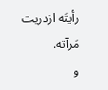رأيتَه ازدريت مَرآته.
و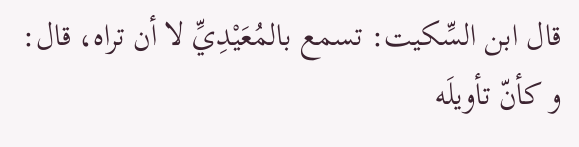قال ابن السِّكيت: تسمع بالمُعَيْدِيِّ لا أن تراه، قال: و كأنّ تأويلَه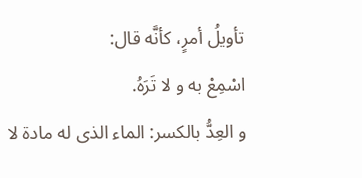تأويلُ أمرٍ، كأنَّه قال:
اسْمِعْ به و لا تَرَهُ.
و العِدُّ بالكسر: الماء الذى له مادة لا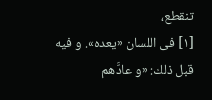تنقطع،
[١] فى اللسان «يعده». و فيه قبل ذلك: «و عادَّهم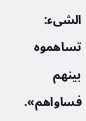الشىء: تساهموه بينهم فساواهم».